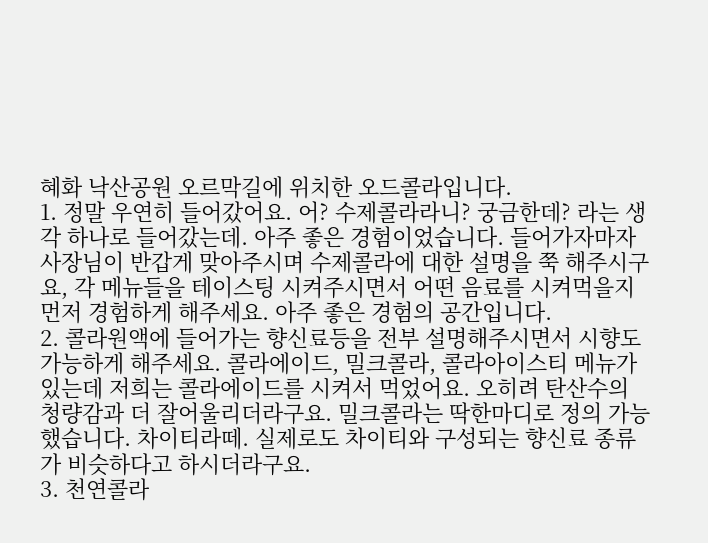혜화 낙산공원 오르막길에 위치한 오드콜라입니다.
1. 정말 우연히 들어갔어요. 어? 수제콜라라니? 궁금한데? 라는 생각 하나로 들어갔는데. 아주 좋은 경험이었습니다. 들어가자마자 사장님이 반갑게 맞아주시며 수제콜라에 대한 설명을 쭉 해주시구요, 각 메뉴들을 테이스팅 시켜주시면서 어떤 음료를 시켜먹을지 먼저 경험하게 해주세요. 아주 좋은 경험의 공간입니다.
2. 콜라원액에 들어가는 향신료등을 전부 설명해주시면서 시향도 가능하게 해주세요. 콜라에이드, 밀크콜라, 콜라아이스티 메뉴가 있는데 저희는 콜라에이드를 시켜서 먹었어요. 오히려 탄산수의 청량감과 더 잘어울리더라구요. 밀크콜라는 딱한마디로 정의 가능했습니다. 차이티라떼. 실제로도 차이티와 구성되는 향신료 종류가 비슷하다고 하시더라구요.
3. 천연콜라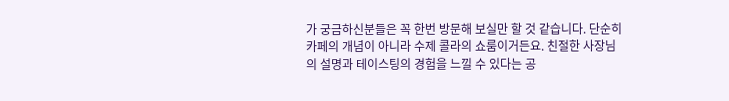가 궁금하신분들은 꼭 한번 방문해 보실만 할 것 같습니다. 단순히 카페의 개념이 아니라 수제 콜라의 쇼룸이거든요. 친절한 사장님의 설명과 테이스팅의 경험을 느낄 수 있다는 공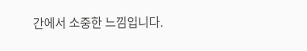간에서 소중한 느낌입니다.